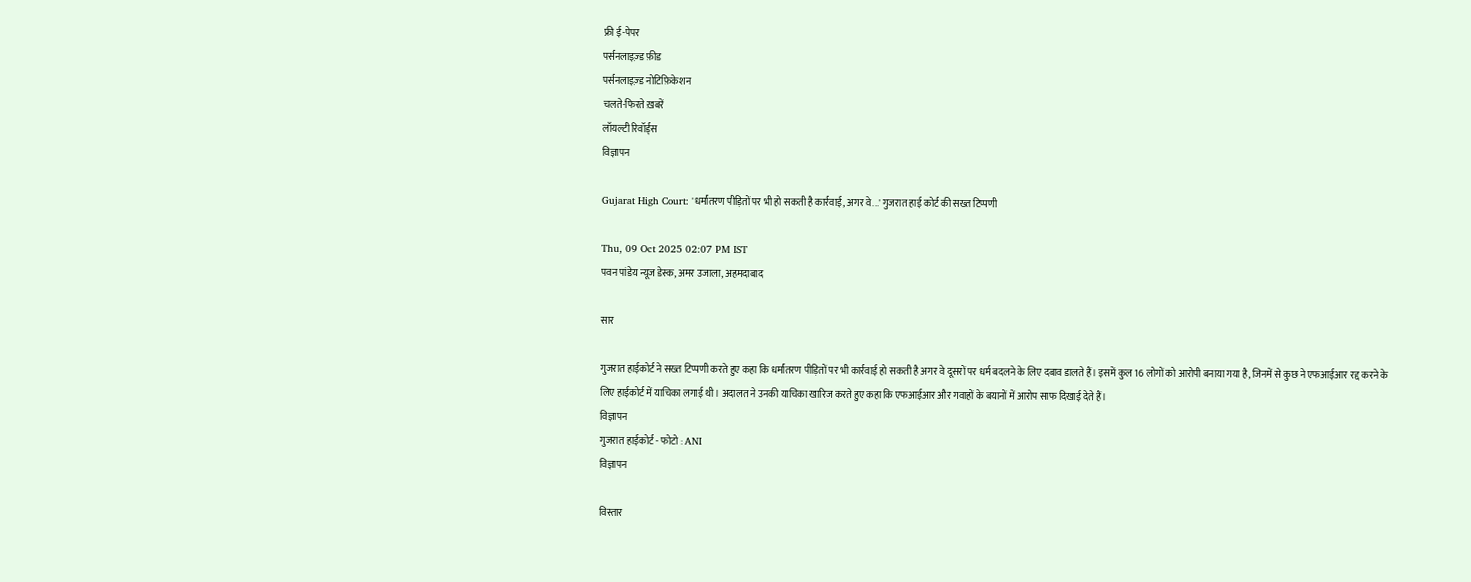फ्री ई-पेपर
पर्सनलाइज़्ड फ़ीड
पर्सनलाइज़्ड नोटिफ़िकेशन
चलते-फिरते ख़बरें
लॉयल्टी रिवॉर्ड्स
विज्ञापन

Gujarat High Court: 'धर्मांतरण पीड़ितों पर भी हो सकती है कार्रवाई, अगर वे...' गुजरात हाई कोर्ट की सख्त टिप्पणी

Thu, 09 Oct 2025 02:07 PM IST
पवन पांडेय न्यूज डेस्क, अमर उजाला, अहमदाबाद

सार

गुजरात हाईकोर्ट ने सख्त टिप्पणी करते हुए कहा कि धर्मांतरण पीड़ितों पर भी कार्रवाई हो सकती है अगर वे दूसरों पर धर्म बदलने के लिए दबाव डालते हैं। इसमें कुल 16 लोगों को आरोपी बनाया गया है, जिनमें से कुछ ने एफआईआर रद्द करने के लिए हाईकोर्ट में याचिका लगाई थी। अदालत ने उनकी याचिका खारिज करते हुए कहा कि एफआईआर और गवाहों के बयानों में आरोप साफ दिखाई देते हैं।
विज्ञापन
गुजरात हाईकोर्ट - फोटो : ANI
विज्ञापन

विस्तार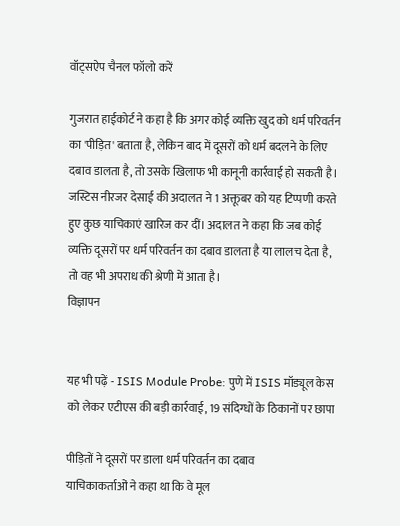वॉट्सऐप चैनल फॉलो करें

गुजरात हाईकोर्ट ने कहा है कि अगर कोई व्यक्ति खुद को धर्म परिवर्तन का 'पीड़ित' बताता है, लेकिन बाद में दूसरों को धर्म बदलने के लिए दबाव डालता है, तो उसके खिलाफ भी कानूनी कार्रवाई हो सकती है। जस्टिस नीरजर देसाई की अदालत ने 1 अक्तूबर को यह टिप्पणी करते हुए कुछ याचिकाएं खारिज कर दीं। अदालत ने कहा कि जब कोई व्यक्ति दूसरों पर धर्म परिवर्तन का दबाव डालता है या लालच देता है, तो वह भी अपराध की श्रेणी में आता है।
विज्ञापन


यह भी पढ़ें - ISIS Module Probe: पुणे में ISIS मॉड्यूल केस को लेकर एटीएस की बड़ी कार्रवाई, 19 संदिग्धों के ठिकानों पर छापा

पीड़ितों ने दूसरों पर डाला धर्म परिवर्तन का दबाव
याचिकाकर्ताओं ने कहा था कि वे मूल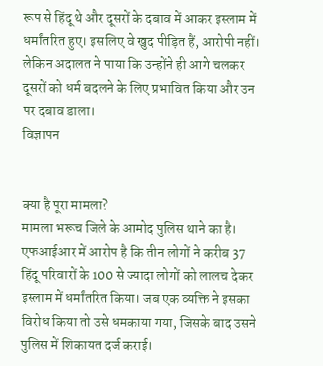रूप से हिंदू थे और दूसरों के दबाव में आकर इस्लाम में धर्मांतरित हुए। इसलिए वे खुद पीड़ित हैं, आरोपी नहीं। लेकिन अदालत ने पाया कि उन्होंने ही आगे चलकर दूसरों को धर्म बदलने के लिए प्रभावित किया और उन पर दबाव डाला।
विज्ञापन


क्या है पूरा मामला?
मामला भरूच जिले के आमोद पुलिस थाने का है। एफआईआर में आरोप है कि तीन लोगों ने करीब 37 हिंदू परिवारों के 100 से ज्यादा लोगों को लालच देकर इस्लाम में धर्मांतरित किया। जब एक व्यक्ति ने इसका विरोध किया तो उसे धमकाया गया, जिसके बाद उसने पुलिस में शिकायत दर्ज कराई।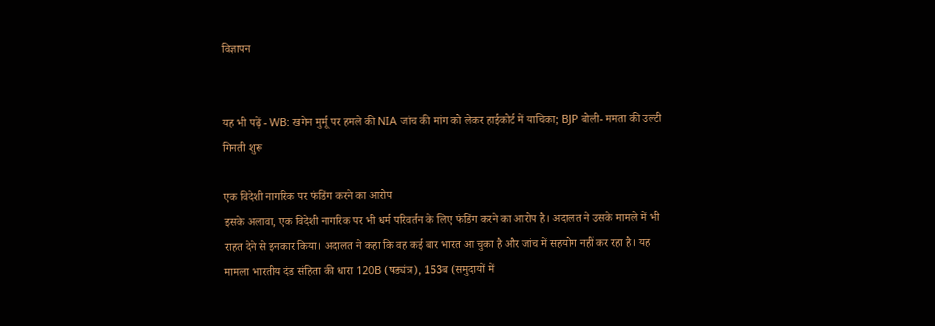विज्ञापन


यह भी पढ़ें - WB: खगेन मुर्मू पर हमले की NIA जांच की मांग को लेकर हाईकोर्ट में याचिका; BJP बोली- ममता की उल्टी गिनती शुरू

एक विदेशी नागरिक पर फंडिंग करने का आरोप
इसके अलावा, एक विदेशी नागरिक पर भी धर्म परिवर्तन के लिए फंडिंग करने का आरोप है। अदालत ने उसके मामले में भी राहत देने से इनकार किया। अदालत ने कहा कि वह कई बार भारत आ चुका है और जांच में सहयोग नहीं कर रहा है। यह मामला भारतीय दंड संहिता की धारा 120B (षड्यंत्र), 153ब (समुदायों में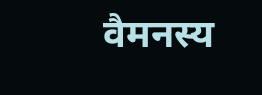वैमनस्य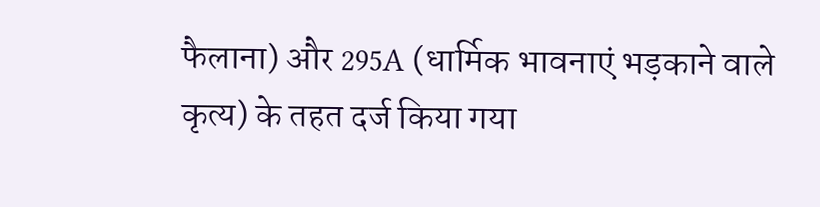फैलाना) और 295A (धार्मिक भावनाएं भड़काने वाले कृत्य) के तहत दर्ज किया गया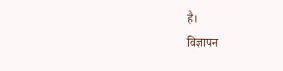है।
विज्ञापन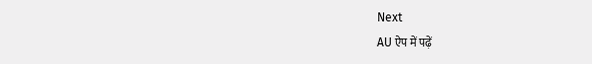Next
AU ऐप में पढ़ें